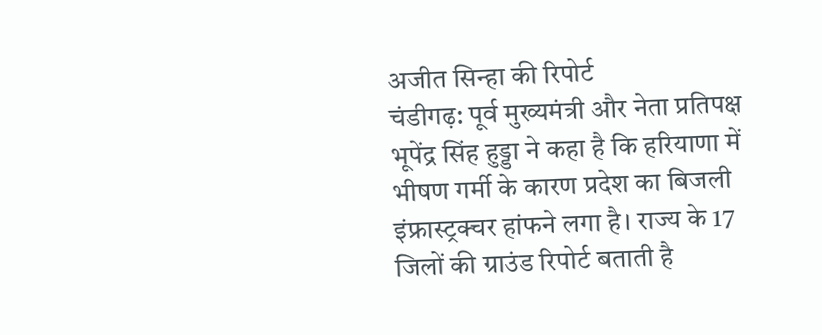अजीत सिन्हा की रिपोर्ट
चंडीगढ़: पूर्व मुख्यमंत्री और नेता प्रतिपक्ष भूपेंद्र सिंह हुड्डा ने कहा है कि हरियाणा में भीषण गर्मी के कारण प्रदेश का बिजली इंफ्रास्ट्रक्चर हांफने लगा है। राज्य के 17 जिलों की ग्राउंड रिपोर्ट बताती है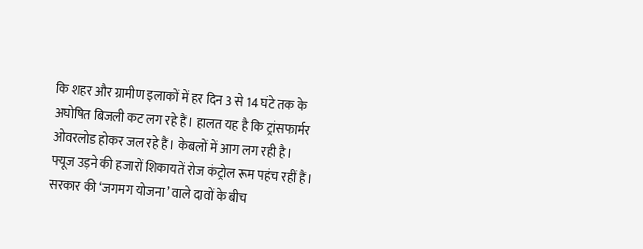कि शहर और ग्रामीण इलाकों में हर दिन 3 से 14 घंटे तक के अघोषित बिजली कट लग रहे हैं। हालत यह है कि ट्रांसफार्मर ओवरलोड होकर जल रहे हैं। केबलों में आग लग रही है। फ्यूज उड़ने की हजारों शिकायतें रोज कंट्रोल रूम पहंच रहीं हैं। सरकार की ‘जगमग योजना’ वाले दावों के बीच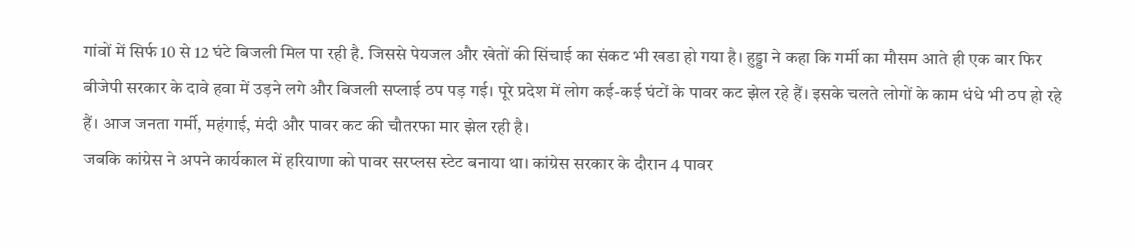गांवों में सिर्फ 10 से 12 घंटे बिजली मिल पा रही है. जिससे पेयजल और खेतों की सिंचाई का संकट भी खडा हो गया है। हुड्डा ने कहा कि गर्मी का मौसम आते ही एक बार फिर बीजेपी सरकार के दावे हवा में उड़ने लगे और बिजली सप्लाई ठप पड़ गई। पूरे प्रदेश में लोग कई-कई घंटों के पावर कट झेल रहे हैं। इसके चलते लोगों के काम धंधे भी ठप हो रहे हैं। आज जनता गर्मी, महंगाई, मंदी और पावर कट की चौतरफा मार झेल रही है।
जबकि कांग्रेस ने अपने कार्यकाल में हरियाणा को पावर सरप्लस स्टेट बनाया था। कांग्रेस सरकार के दौरान 4 पावर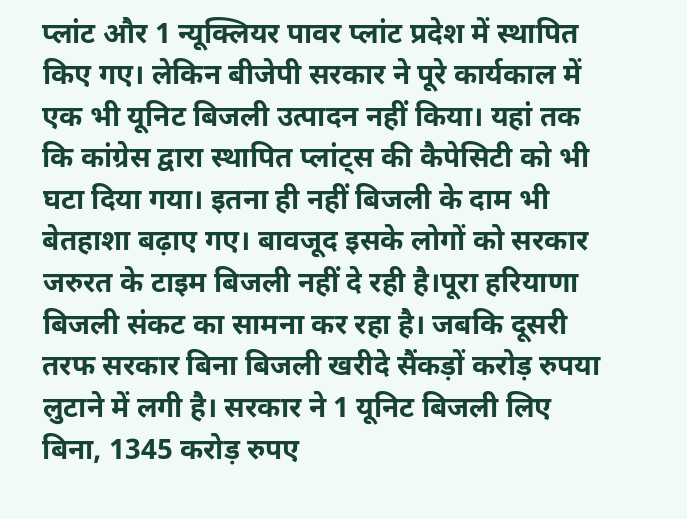प्लांट और 1 न्यूक्लियर पावर प्लांट प्रदेश में स्थापित किए गए। लेकिन बीजेपी सरकार ने पूरे कार्यकाल में एक भी यूनिट बिजली उत्पादन नहीं किया। यहां तक कि कांग्रेस द्वारा स्थापित प्लांट्स की कैपेसिटी को भी घटा दिया गया। इतना ही नहीं बिजली के दाम भी बेतहाशा बढ़ाए गए। बावजूद इसके लोगों को सरकार जरुरत के टाइम बिजली नहीं दे रही है।पूरा हरियाणा बिजली संकट का सामना कर रहा है। जबकि दूसरी तरफ सरकार बिना बिजली खरीदे सैंकड़ों करोड़ रुपया लुटाने में लगी है। सरकार ने 1 यूनिट बिजली लिए बिना, 1345 करोड़ रुपए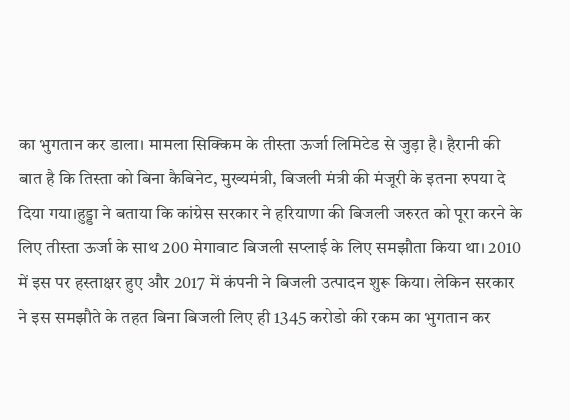का भुगतान कर डाला। मामला सिक्किम के तीस्ता ऊर्जा लिमिटेड से जुड़ा है। हैरानी की बात है कि तिस्ता को बिना कैबिनेट, मुख्यमंत्री, बिजली मंत्री की मंजूरी के इतना रुपया दे दिया गया।हुड्डा ने बताया कि कांग्रेस सरकार ने हरियाणा की बिजली जरुरत को पूरा करने के लिए तीस्ता ऊर्जा के साथ 200 मेगावाट बिजली सप्लाई के लिए समझौता किया था। 2010 में इस पर हस्ताक्षर हुए और 2017 में कंपनी ने बिजली उत्पादन शुरू किया। लेकिन सरकार ने इस समझौते के तहत बिना बिजली लिए ही 1345 करोडो की रकम का भुगतान कर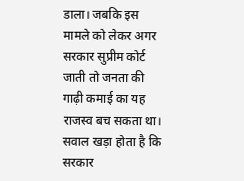डाला। जबकि इस मामले को लेकर अगर सरकार सुप्रीम कोर्ट जाती तो जनता की गाढ़ी कमाई का यह राजस्व बच सकता था। सवाल खड़ा होता है कि सरकार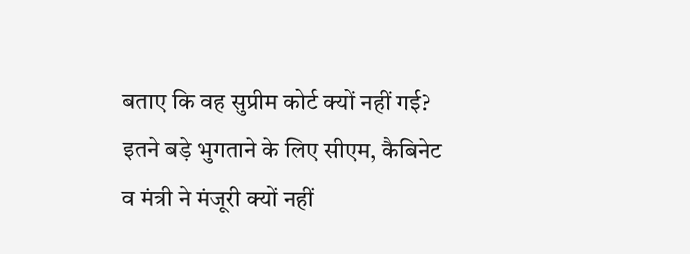बताए कि वह सुप्रीम कोर्ट क्यों नहीं गई? इतने बड़े भुगताने के लिए सीएम, कैबिनेट व मंत्री ने मंजूरी क्यों नहीं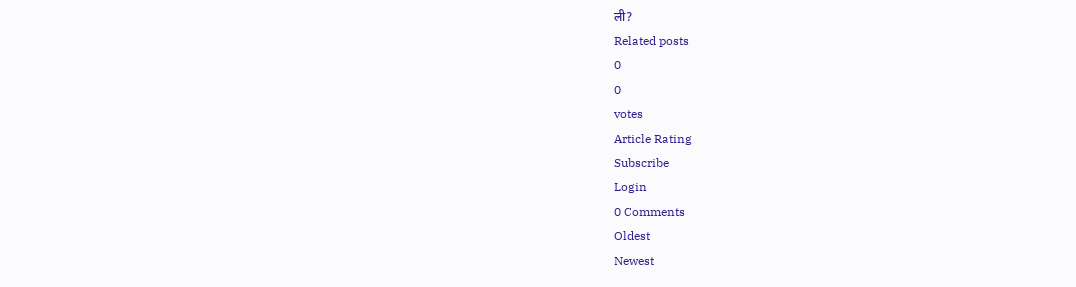ली?
Related posts
0
0
votes
Article Rating
Subscribe
Login
0 Comments
Oldest
Newest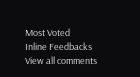Most Voted
Inline Feedbacks
View all comments